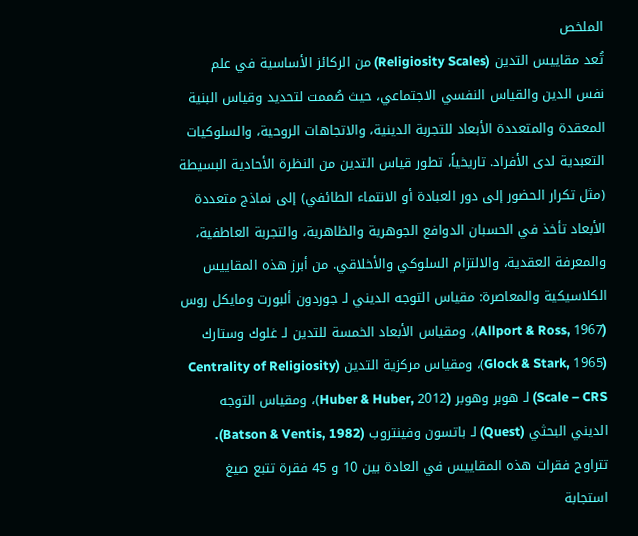الملخص
تُعد مقاييس التدين (Religiosity Scales) من الركائز الأساسية في علم نفس الدين والقياس النفسي الاجتماعي، حيث صُممت لتحديد وقياس البنية المعقدة والمتعددة الأبعاد للتجربة الدينية، والاتجاهات الروحية، والسلوكيات التعبدية لدى الأفراد. تاريخياً، تطور قياس التدين من النظرة الأحادية البسيطة (مثل تكرار الحضور إلى دور العبادة أو الانتماء الطائفي) إلى نماذج متعددة الأبعاد تأخذ في الحسبان الدوافع الجوهرية والظاهرية، والتجربة العاطفية، والمعرفة العقدية، والالتزام السلوكي والأخلاقي. من أبرز هذه المقاييس الكلاسيكية والمعاصرة: مقياس التوجه الديني لـ جوردون ألبورت ومايكل روس (Allport & Ross, 1967)، ومقياس الأبعاد الخمسة للتدين لـ غلوك وستارك (Glock & Stark, 1965)، ومقياس مركزية التدين (Centrality of Religiosity Scale – CRS) لـ هوبر وهوبر (Huber & Huber, 2012)، ومقياس التوجه الديني البحثي (Quest) لـ باتسون وفينتروب (Batson & Ventis, 1982).
تتراوح فقرات هذه المقاييس في العادة بين 10 و 45 فقرة تتبع صيغ استجابة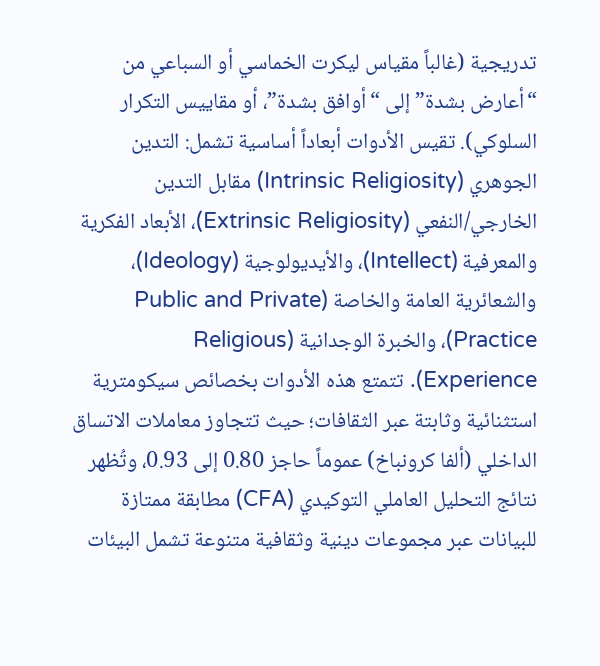تدريجية (غالباً مقياس ليكرت الخماسي أو السباعي من “أعارض بشدة” إلى “أوافق بشدة”، أو مقاييس التكرار السلوكي). تقيس الأدوات أبعاداً أساسية تشمل: التدين الجوهري (Intrinsic Religiosity) مقابل التدين الخارجي/النفعي (Extrinsic Religiosity)، الأبعاد الفكرية والمعرفية (Intellect)، والأيديولوجية (Ideology)، والشعائرية العامة والخاصة (Public and Private Practice)، والخبرة الوجدانية (Religious Experience). تتمتع هذه الأدوات بخصائص سيكومترية استثنائية وثابتة عبر الثقافات؛ حيث تتجاوز معاملات الاتساق الداخلي (ألفا كرونباخ) عموماً حاجز 0.80 إلى 0.93، وتُظهر نتائج التحليل العاملي التوكيدي (CFA) مطابقة ممتازة للبيانات عبر مجموعات دينية وثقافية متنوعة تشمل البيئات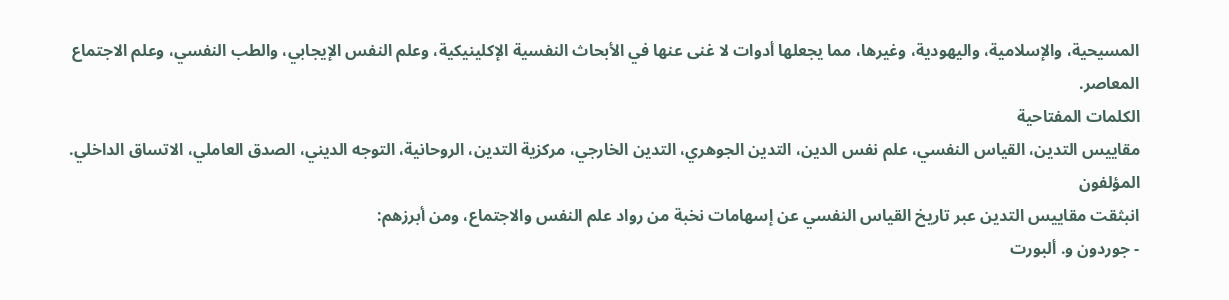المسيحية، والإسلامية، واليهودية، وغيرها، مما يجعلها أدوات لا غنى عنها في الأبحاث النفسية الإكلينيكية، وعلم النفس الإيجابي، والطب النفسي، وعلم الاجتماع المعاصر.
الكلمات المفتاحية
مقاييس التدين، القياس النفسي، علم نفس الدين، التدين الجوهري، التدين الخارجي، مركزية التدين، الروحانية، التوجه الديني، الصدق العاملي، الاتساق الداخلي.
المؤلفون
انبثقت مقاييس التدين عبر تاريخ القياس النفسي عن إسهامات نخبة من رواد علم النفس والاجتماع، ومن أبرزهم:
- جوردون و. ألبورت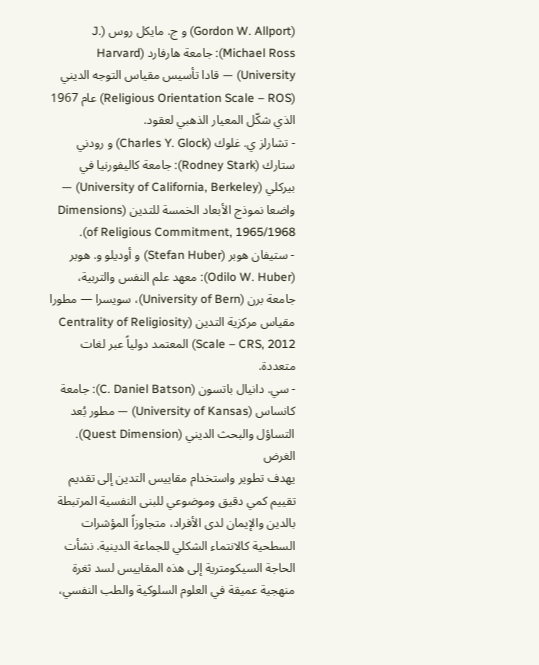(Gordon W. Allport) و ج. مايكل روس (J. Michael Ross): جامعة هارفارد (Harvard University) — قادا تأسيس مقياس التوجه الديني (Religious Orientation Scale – ROS) عام 1967 الذي شكّل المعيار الذهبي لعقود.
- تشارلز ي. غلوك (Charles Y. Glock) و رودني ستارك (Rodney Stark): جامعة كاليفورنيا في بيركلي (University of California, Berkeley) — واضعا نموذج الأبعاد الخمسة للتدين (Dimensions of Religious Commitment, 1965/1968).
- ستيفان هوبر (Stefan Huber) و أوديلو و. هوبر (Odilo W. Huber): معهد علم النفس والتربية، جامعة برن (University of Bern)، سويسرا — مطورا مقياس مركزية التدين (Centrality of Religiosity Scale – CRS, 2012) المعتمد دولياً عبر لغات متعددة.
- سي. دانيال باتسون (C. Daniel Batson): جامعة كانساس (University of Kansas) — مطور بُعد التساؤل والبحث الديني (Quest Dimension).
الغرض
يهدف تطوير واستخدام مقاييس التدين إلى تقديم تقييم كمي دقيق وموضوعي للبنى النفسية المرتبطة بالدين والإيمان لدى الأفراد، متجاوزاً المؤشرات السطحية كالانتماء الشكلي للجماعة الدينية. نشأت الحاجة السيكومترية إلى هذه المقاييس لسد ثغرة منهجية عميقة في العلوم السلوكية والطب النفسي،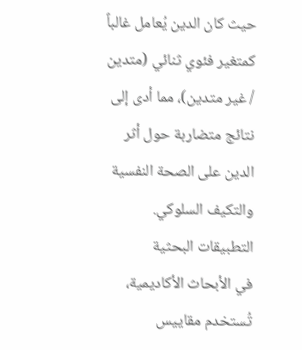حيث كان الدين يُعامل غالباً كمتغير فئوي ثنائي (متدين / غير متدين)، مما أدى إلى نتائج متضاربة حول أثر الدين على الصحة النفسية والتكيف السلوكي.
التطبيقات البحثية
في الأبحاث الأكاديمية، تُستخدم مقاييس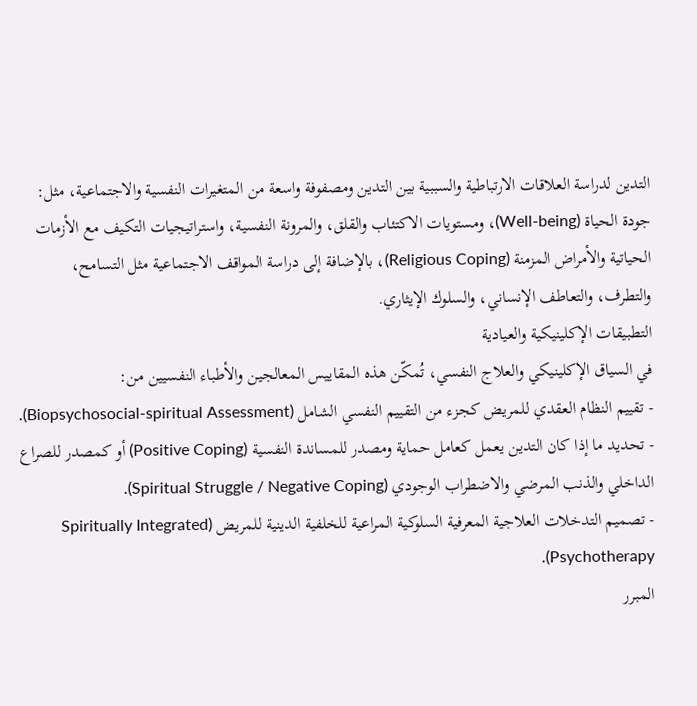التدين لدراسة العلاقات الارتباطية والسببية بين التدين ومصفوفة واسعة من المتغيرات النفسية والاجتماعية، مثل: جودة الحياة (Well-being)، ومستويات الاكتئاب والقلق، والمرونة النفسية، واستراتيجيات التكيف مع الأزمات الحياتية والأمراض المزمنة (Religious Coping)، بالإضافة إلى دراسة المواقف الاجتماعية مثل التسامح، والتطرف، والتعاطف الإنساني، والسلوك الإيثاري.
التطبيقات الإكلينيكية والعيادية
في السياق الإكلينيكي والعلاج النفسي، تُمكّن هذه المقاييس المعالجين والأطباء النفسيين من:
- تقييم النظام العقدي للمريض كجزء من التقييم النفسي الشامل (Biopsychosocial-spiritual Assessment).
- تحديد ما إذا كان التدين يعمل كعامل حماية ومصدر للمساندة النفسية (Positive Coping) أو كمصدر للصراع الداخلي والذنب المرضي والاضطراب الوجودي (Spiritual Struggle / Negative Coping).
- تصميم التدخلات العلاجية المعرفية السلوكية المراعية للخلفية الدينية للمريض (Spiritually Integrated Psychotherapy).
المبرر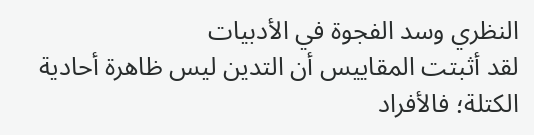النظري وسد الفجوة في الأدبيات
لقد أثبتت المقاييس أن التدين ليس ظاهرة أحادية الكتلة؛ فالأفراد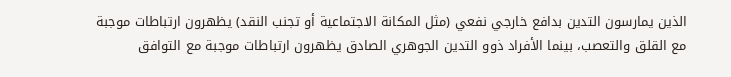الذين يمارسون التدين بدافع خارجي نفعي (مثل المكانة الاجتماعية أو تجنب النقد) يظهرون ارتباطات موجبة مع القلق والتعصب، بينما الأفراد ذوو التدين الجوهري الصادق يظهرون ارتباطات موجبة مع التوافق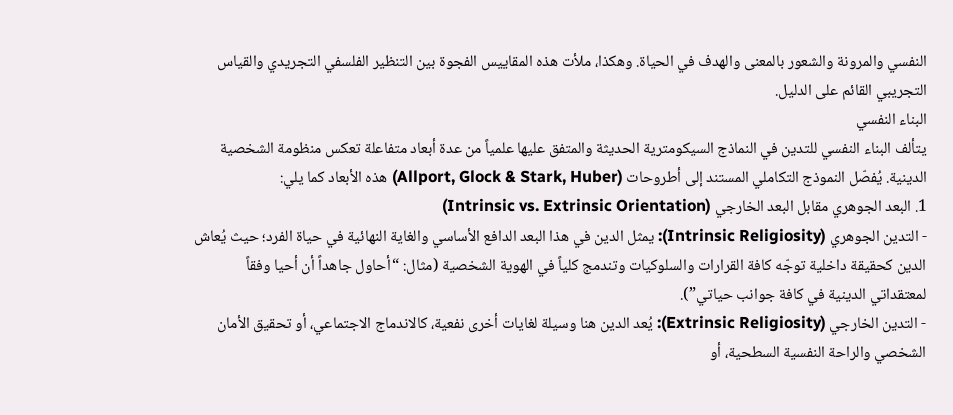النفسي والمرونة والشعور بالمعنى والهدف في الحياة. وهكذا، ملأت هذه المقاييس الفجوة بين التنظير الفلسفي التجريدي والقياس التجريبي القائم على الدليل.
البناء النفسي
يتألف البناء النفسي للتدين في النماذج السيكومترية الحديثة والمتفق عليها علمياً من عدة أبعاد متفاعلة تعكس منظومة الشخصية الدينية. يُفصّل النموذج التكاملي المستند إلى أطروحات (Allport, Glock & Stark, Huber) هذه الأبعاد كما يلي:
1. البعد الجوهري مقابل البعد الخارجي (Intrinsic vs. Extrinsic Orientation)
- التدين الجوهري (Intrinsic Religiosity): يمثل الدين في هذا البعد الدافع الأساسي والغاية النهائية في حياة الفرد؛ حيث يُعاش الدين كحقيقة داخلية توجّه كافة القرارات والسلوكيات وتندمج كلياً في الهوية الشخصية (مثال: “أحاول جاهداً أن أحيا وفقاً لمعتقداتي الدينية في كافة جوانب حياتي”).
- التدين الخارجي (Extrinsic Religiosity): يُعد الدين هنا وسيلة لغايات أخرى نفعية، كالاندماج الاجتماعي، أو تحقيق الأمان الشخصي والراحة النفسية السطحية، أو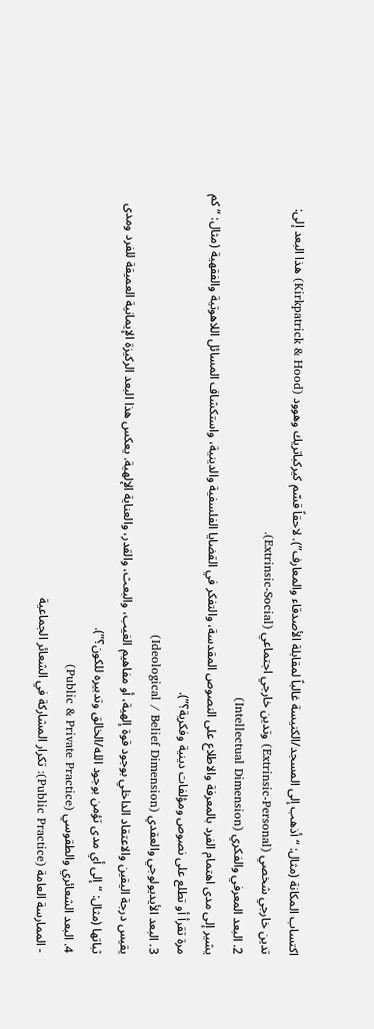اكتساب المكانة (مثال: “أذهب إلى المسجد/الكنيسة غالباً لمقابلة الأصدقاء والمعارف”). لاحقاً قسّم كيركباتريك وهوود (Kirkpatrick & Hood) هذا البعد إلى: تدين خارجي شخصي (Extrinsic-Personal) وتدين خارجي اجتماعي (Extrinsic-Social).
2. البعد المعرفي والفكري (Intellectual Dimension)
يشير إلى مدى اهتمام الفرد بالمعرفة والاطلاع على النصوص المقدسة، والتفكر في القضايا الفلسفية والدينية، واستكشاف المسائل اللاهوتية والفقهية (مثال: “كم مرة تقرأ أو تطلع على نصوص ومؤلفات دينية وفكرية؟”).
3. البعد الأيديولوجي والعقدي (Ideological / Belief Dimension)
يقيس درجة اليقين والاعتقاد الداخلي بوجود قوة إلهية، أو مفاهيم الغيب، والبعث، والقدر، والعناية الإلهية. يعكس هذا البعد الركيزة الإيمانية العميقة للفرد ومدى ثباتها (مثال: “إلى أي مدى تؤمن بوجود الله/الخالق وتدبيره للكون؟”).
4. البعد الشعائري والطقوسي (Public & Private Practice)
- الممارسة العامة (Public Practice): تكرار المشاركة في الشعائر الجماعية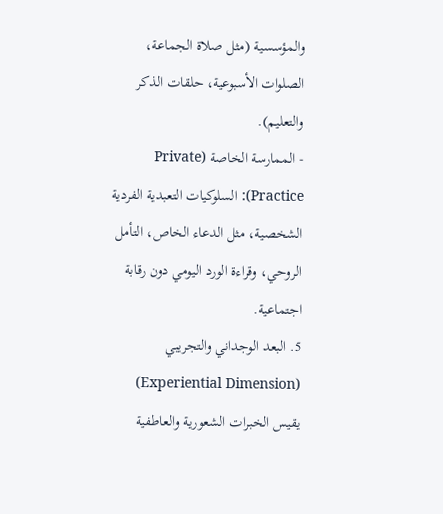والمؤسسية (مثل صلاة الجماعة، الصلوات الأسبوعية، حلقات الذكر والتعليم).
- الممارسة الخاصة (Private Practice): السلوكيات التعبدية الفردية الشخصية، مثل الدعاء الخاص، التأمل الروحي، وقراءة الورد اليومي دون رقابة اجتماعية.
5. البعد الوجداني والتجريبي (Experiential Dimension)
يقيس الخبرات الشعورية والعاطفية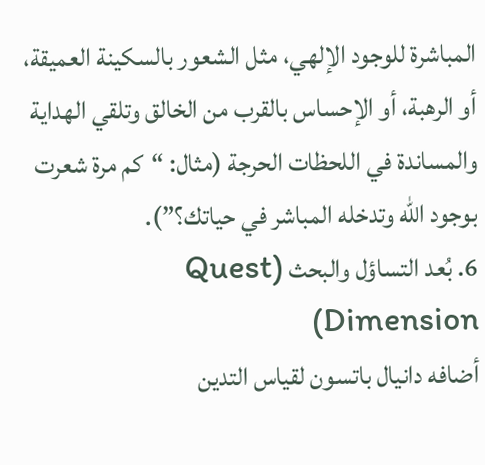المباشرة للوجود الإلهي، مثل الشعور بالسكينة العميقة، أو الرهبة، أو الإحساس بالقرب من الخالق وتلقي الهداية والمساندة في اللحظات الحرجة (مثال: “كم مرة شعرت بوجود الله وتدخله المباشر في حياتك؟”).
6. بُعد التساؤل والبحث (Quest Dimension)
أضافه دانيال باتسون لقياس التدين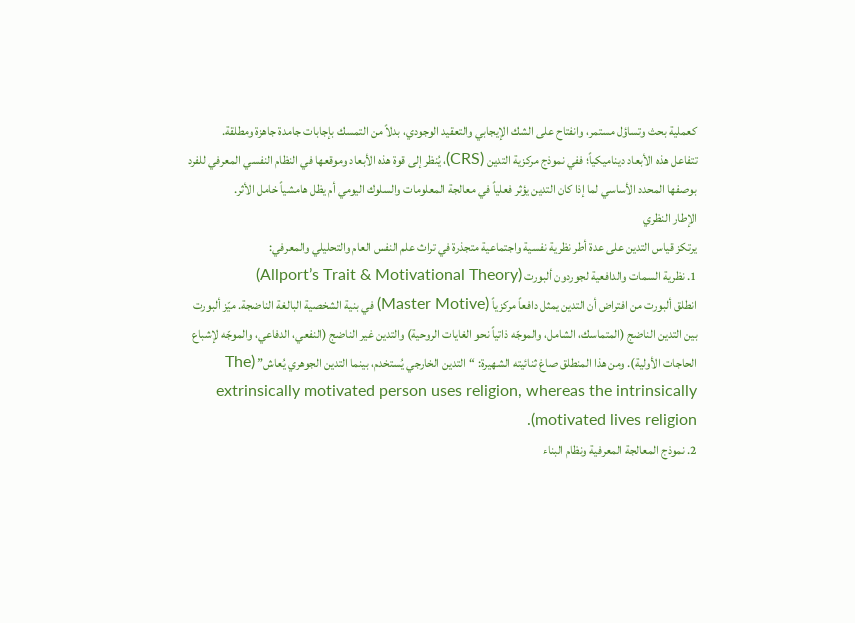كعملية بحث وتساؤل مستمر، وانفتاح على الشك الإيجابي والتعقيد الوجودي، بدلاً من التمسك بإجابات جامدة جاهزة ومطلقة.
تتفاعل هذه الأبعاد ديناميكياً؛ ففي نموذج مركزية التدين (CRS)، يُنظر إلى قوة هذه الأبعاد وموقعها في النظام النفسي المعرفي للفرد بوصفها المحدد الأساسي لما إذا كان التدين يؤثر فعلياً في معالجة المعلومات والسلوك اليومي أم يظل هامشياً خامل الأثر.
الإطار النظري
يرتكز قياس التدين على عدة أطر نظرية نفسية واجتماعية متجذرة في تراث علم النفس العام والتحليلي والمعرفي:
1. نظرية السمات والدافعية لجوردون ألبورت (Allport’s Trait & Motivational Theory)
انطلق ألبورت من افتراض أن التدين يمثل دافعاً مركزياً (Master Motive) في بنية الشخصية البالغة الناضجة. ميّز ألبورت بين التدين الناضج (المتماسك، الشامل، والموجّه ذاتياً نحو الغايات الروحية) والتدين غير الناضج (النفعي، الدفاعي، والموجّه لإشباع الحاجات الأولية). ومن هذا المنطلق صاغ ثنائيته الشهيرة: “التدين الخارجي يُستخدم، بينما التدين الجوهري يُعاش” (The extrinsically motivated person uses religion, whereas the intrinsically motivated lives religion).
2. نموذج المعالجة المعرفية ونظام البناء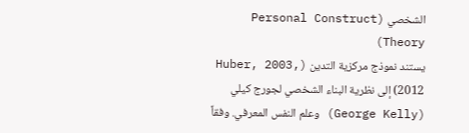الشخصي (Personal Construct Theory)
يستند نموذج مركزية التدين (Huber, 2003, 2012) إلى نظرية البناء الشخصي لجورج كيلي (George Kelly) وعلم النفس المعرفي. وفقاً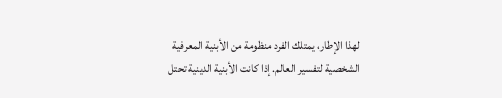لهذا الإطار، يمتلك الفرد منظومة من الأبنية المعرفية الشخصية لتفسير العالم. إذا كانت الأبنية الدينية تحتل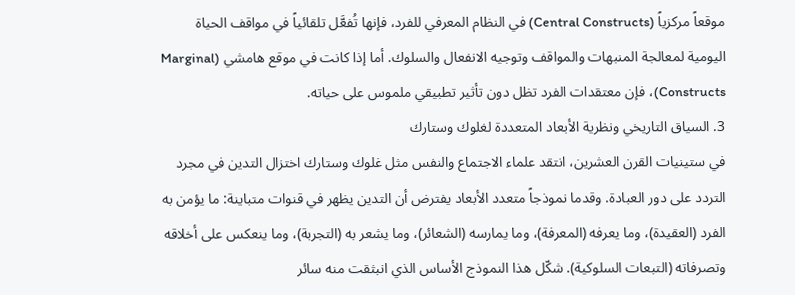موقعاً مركزياً (Central Constructs) في النظام المعرفي للفرد، فإنها تُفعَّل تلقائياً في مواقف الحياة اليومية لمعالجة المنبهات والمواقف وتوجيه الانفعال والسلوك. أما إذا كانت في موقع هامشي (Marginal Constructs)، فإن معتقدات الفرد تظل دون تأثير تطبيقي ملموس على حياته.
3. السياق التاريخي ونظرية الأبعاد المتعددة لغلوك وستارك
في ستينيات القرن العشرين، انتقد علماء الاجتماع والنفس مثل غلوك وستارك اختزال التدين في مجرد التردد على دور العبادة. وقدما نموذجاً متعدد الأبعاد يفترض أن التدين يظهر في قنوات متباينة: ما يؤمن به الفرد (العقيدة)، وما يعرفه (المعرفة)، وما يمارسه (الشعائر)، وما يشعر به (التجربة)، وما ينعكس على أخلاقه وتصرفاته (التبعات السلوكية). شكّل هذا النموذج الأساس الذي انبثقت منه سائر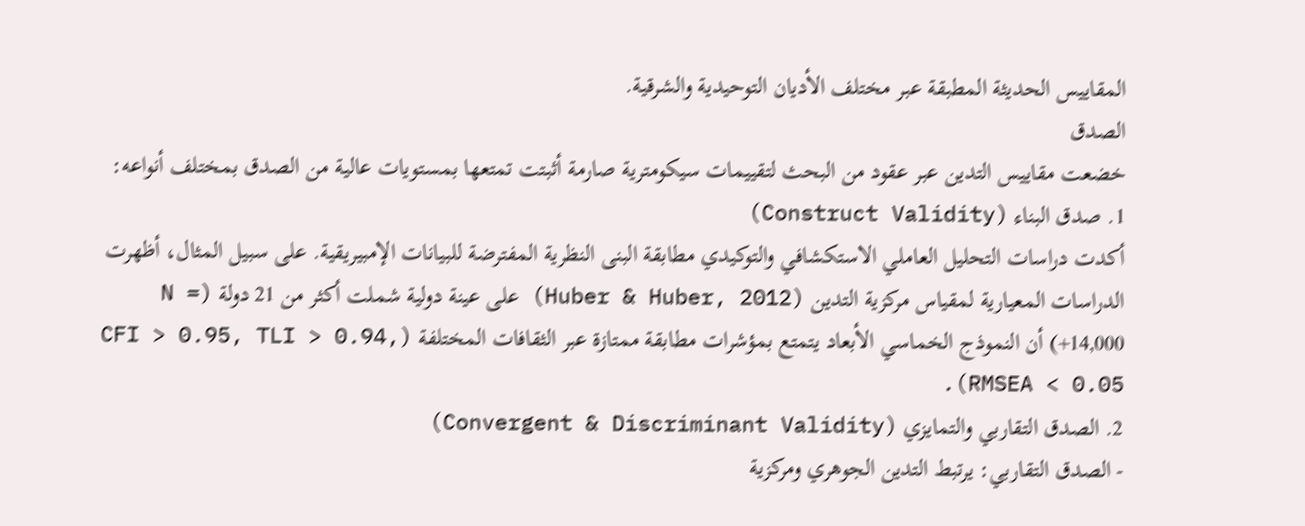المقاييس الحديثة المطبقة عبر مختلف الأديان التوحيدية والشرقية.
الصدق
خضعت مقاييس التدين عبر عقود من البحث لتقييمات سيكومترية صارمة أثبتت تمتعها بمستويات عالية من الصدق بمختلف أنواعه:
1. صدق البناء (Construct Validity)
أكدت دراسات التحليل العاملي الاستكشافي والتوكيدي مطابقة البنى النظرية المفترضة للبيانات الإمبيريقية. على سبيل المثال، أظهرت الدراسات المعيارية لمقياس مركزية التدين (Huber & Huber, 2012) على عينة دولية شملت أكثر من 21 دولة (N = 14,000+) أن النموذج الخماسي الأبعاد يتمتع بمؤشرات مطابقة ممتازة عبر الثقافات المختلفة (CFI > 0.95, TLI > 0.94, RMSEA < 0.05).
2. الصدق التقاربي والتمايزي (Convergent & Discriminant Validity)
- الصدق التقاربي: يرتبط التدين الجوهري ومركزية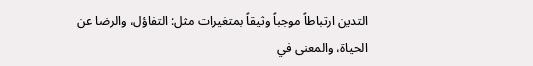التدين ارتباطاً موجباً وثيقاً بمتغيرات مثل: التفاؤل، والرضا عن الحياة، والمعنى في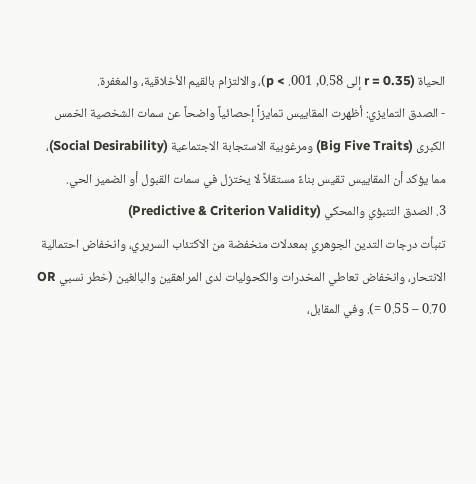الحياة (r = 0.35 إلى 0.58, p < .001)، والالتزام بالقيم الأخلاقية، والمغفرة.
- الصدق التمايزي: أظهرت المقاييس تمايزاً إحصائياً واضحاً عن سمات الشخصية الخمس الكبرى (Big Five Traits) ومرغوبية الاستجابة الاجتماعية (Social Desirability)، مما يؤكد أن المقاييس تقيس بناءً مستقلاً لا يختزل في سمات القبول أو الضمير الحي.
3. الصدق التنبؤي والمحكي (Predictive & Criterion Validity)
تنبأت درجات التدين الجوهري بمعدلات منخفضة من الاكتئاب السريري، وانخفاض احتمالية الانتحار، وانخفاض تعاطي المخدرات والكحوليات لدى المراهقين والبالغين (خطر نسبي OR = 0.55 – 0.70). وفي المقابل،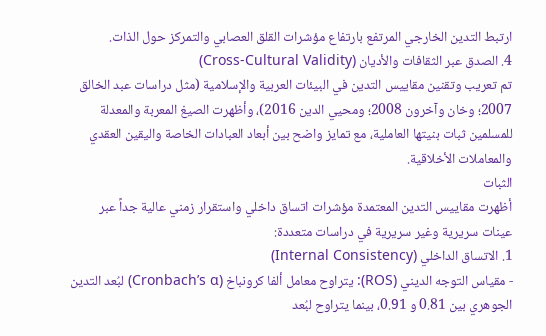ارتبط التدين الخارجي المرتفع بارتفاع مؤشرات القلق العصابي والتمركز حول الذات.
4. الصدق عبر الثقافات والأديان (Cross-Cultural Validity)
تم تعريب وتقنين مقاييس التدين في البيئات العربية والإسلامية (مثل دراسات عبد الخالق 2007؛ وخان وآخرون 2008؛ ومحيي الدين 2016)، وأظهرت الصيغ المعربة والمعدلة للمسلمين ثبات بنيتها العاملية، مع تمايز واضح بين أبعاد العبادات الخاصة واليقين العقدي والمعاملات الأخلاقية.
الثبات
أظهرت مقاييس التدين المعتمدة مؤشرات اتساق داخلي واستقرار زمني عالية جداً عبر عينات سريرية وغير سريرية في دراسات متعددة:
1. الاتساق الداخلي (Internal Consistency)
- مقياس التوجه الديني (ROS): يتراوح معامل ألفا كرونباخ (Cronbach’s α) لبُعد التدين الجوهري بين 0.81 و 0.91، بينما يتراوح لبُعد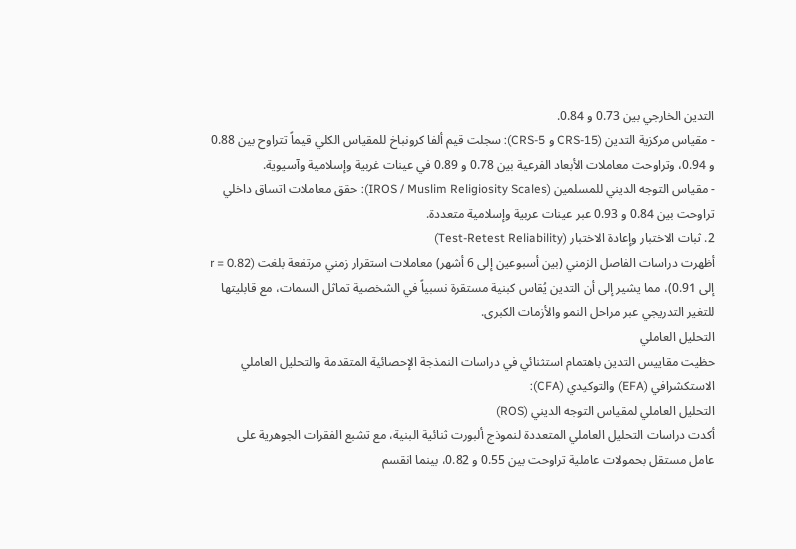التدين الخارجي بين 0.73 و 0.84.
- مقياس مركزية التدين (CRS-15 و CRS-5): سجلت قيم ألفا كرونباخ للمقياس الكلي قيماً تتراوح بين 0.88 و 0.94، وتراوحت معاملات الأبعاد الفرعية بين 0.78 و 0.89 في عينات غربية وإسلامية وآسيوية.
- مقياس التوجه الديني للمسلمين (IROS / Muslim Religiosity Scales): حقق معاملات اتساق داخلي تراوحت بين 0.84 و 0.93 عبر عينات عربية وإسلامية متعددة.
2. ثبات الاختبار وإعادة الاختبار (Test-Retest Reliability)
أظهرت دراسات الفاصل الزمني (بين أسبوعين إلى 6 أشهر) معاملات استقرار زمني مرتفعة بلغت (r = 0.82 إلى 0.91)، مما يشير إلى أن التدين يُقاس كبنية مستقرة نسبياً في الشخصية تماثل السمات، مع قابليتها للتغير التدريجي عبر مراحل النمو والأزمات الكبرى.
التحليل العاملي
حظيت مقاييس التدين باهتمام استثنائي في دراسات النمذجة الإحصائية المتقدمة والتحليل العاملي الاستكشرافي (EFA) والتوكيدي (CFA):
التحليل العاملي لمقياس التوجه الديني (ROS)
أكدت دراسات التحليل العاملي المتعددة لنموذج ألبورت ثنائية البنية، مع تشبع الفقرات الجوهرية على عامل مستقل بحمولات عاملية تراوحت بين 0.55 و 0.82، بينما انقسم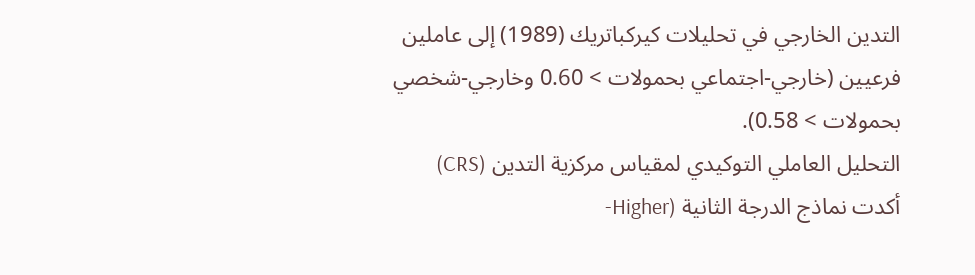التدين الخارجي في تحليلات كيركباتريك (1989) إلى عاملين فرعيين (خارجي-اجتماعي بحمولات > 0.60 وخارجي-شخصي بحمولات > 0.58).
التحليل العاملي التوكيدي لمقياس مركزية التدين (CRS)
أكدت نماذج الدرجة الثانية (Higher-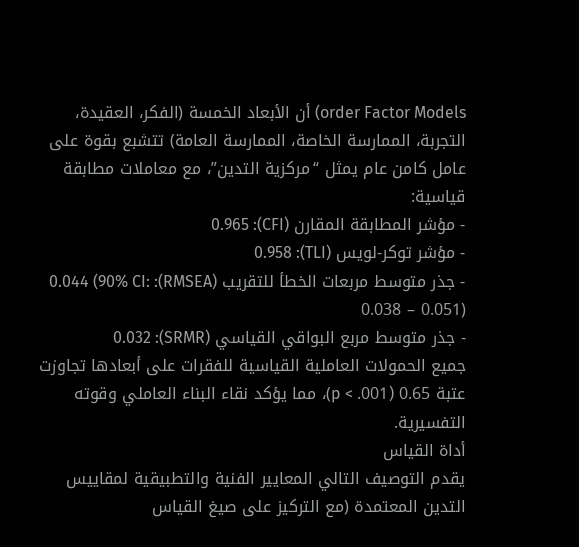order Factor Models) أن الأبعاد الخمسة (الفكر، العقيدة، التجربة، الممارسة الخاصة، الممارسة العامة) تتشبع بقوة على عامل كامن عام يمثل “مركزية التدين”، مع معاملات مطابقة قياسية:
- مؤشر المطابقة المقارن (CFI): 0.965
- مؤشر توكر-لويس (TLI): 0.958
- جذر متوسط مربعات الخطأ للتقريب (RMSEA): 0.044 (90% CI: 0.038 – 0.051)
- جذر متوسط مربع البواقي القياسي (SRMR): 0.032
جميع الحمولات العاملية القياسية للفقرات على أبعادها تجاوزت عتبة 0.65 (p < .001)، مما يؤكد نقاء البناء العاملي وقوته التفسيرية.
أداة القياس
يقدم التوصيف التالي المعايير الفنية والتطبيقية لمقاييس التدين المعتمدة (مع التركيز على صيغ القياس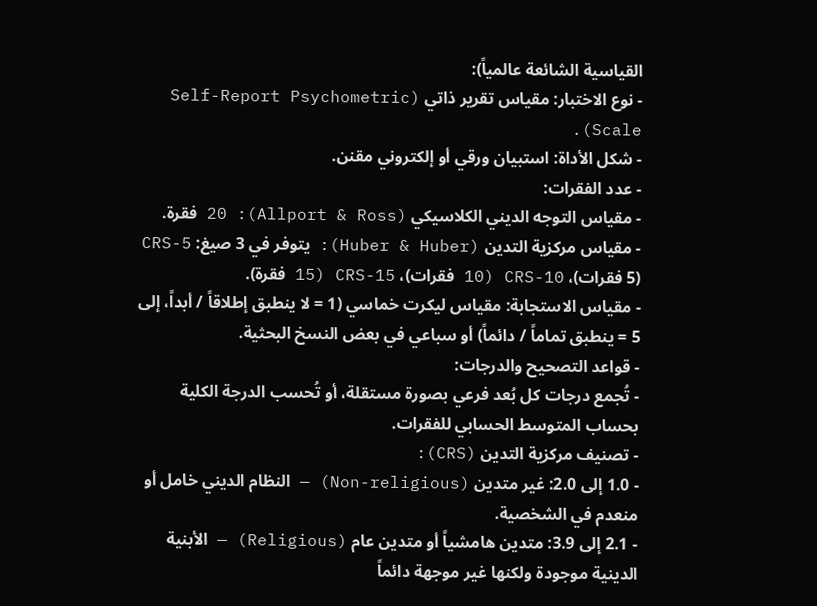القياسية الشائعة عالمياً):
- نوع الاختبار: مقياس تقرير ذاتي (Self-Report Psychometric Scale).
- شكل الأداة: استبيان ورقي أو إلكتروني مقنن.
- عدد الفقرات:
- مقياس التوجه الديني الكلاسيكي (Allport & Ross): 20 فقرة.
- مقياس مركزية التدين (Huber & Huber): يتوفر في 3 صيغ: CRS-5 (5 فقرات)، CRS-10 (10 فقرات)، CRS-15 (15 فقرة).
- مقياس الاستجابة: مقياس ليكرت خماسي (1 = لا ينطبق إطلاقاً / أبداً، إلى 5 = ينطبق تماماً / دائماً) أو سباعي في بعض النسخ البحثية.
- قواعد التصحيح والدرجات:
- تُجمع درجات كل بُعد فرعي بصورة مستقلة، أو تُحسب الدرجة الكلية بحساب المتوسط الحسابي للفقرات.
- تصنيف مركزية التدين (CRS):
- 1.0 إلى 2.0: غير متدين (Non-religious) — النظام الديني خامل أو منعدم في الشخصية.
- 2.1 إلى 3.9: متدين هامشياً أو متدين عام (Religious) — الأبنية الدينية موجودة ولكنها غير موجهة دائماً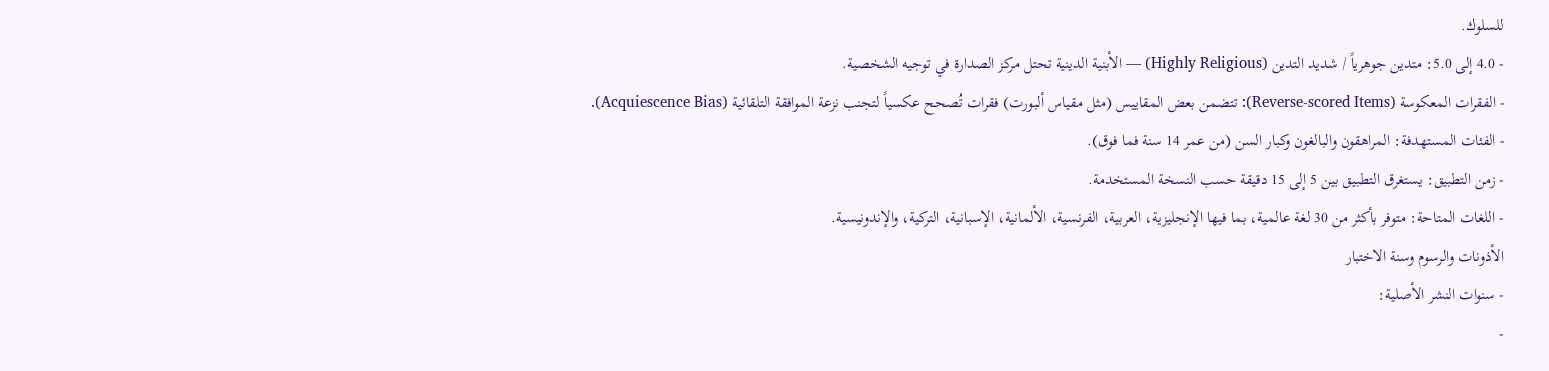للسلوك.
- 4.0 إلى 5.0: متدين جوهرياً / شديد التدين (Highly Religious) — الأبنية الدينية تحتل مركز الصدارة في توجيه الشخصية.
- الفقرات المعكوسة (Reverse-scored Items): تتضمن بعض المقاييس (مثل مقياس ألبورت) فقرات تُصحح عكسياً لتجنب نزعة الموافقة التلقائية (Acquiescence Bias).
- الفئات المستهدفة: المراهقون والبالغون وكبار السن (من عمر 14 سنة فما فوق).
- زمن التطبيق: يستغرق التطبيق بين 5 إلى 15 دقيقة حسب النسخة المستخدمة.
- اللغات المتاحة: متوفر بأكثر من 30 لغة عالمية، بما فيها الإنجليزية، العربية، الفرنسية، الألمانية، الإسبانية، التركية، والإندونيسية.
الأذونات والرسوم وسنة الاختبار
- سنوات النشر الأصلية:
-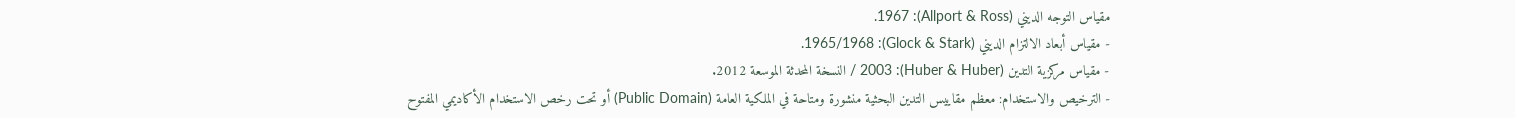مقياس التوجه الديني (Allport & Ross): 1967.
- مقياس أبعاد الالتزام الديني (Glock & Stark): 1965/1968.
- مقياس مركزية التدين (Huber & Huber): 2003 / النسخة المحدثة الموسعة 2012.
- الترخيص والاستخدام: معظم مقاييس التدين البحثية منشورة ومتاحة في الملكية العامة (Public Domain) أو تحت رخص الاستخدام الأكاديمي المفتوح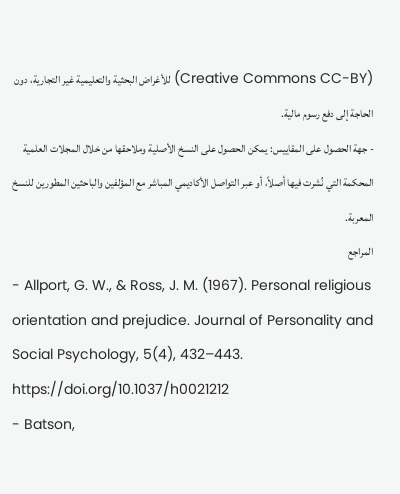(Creative Commons CC-BY) للأغراض البحثية والتعليمية غير التجارية، دون الحاجة إلى دفع رسوم مالية.
- جهة الحصول على المقاييس: يمكن الحصول على النسخ الأصلية وملاحقها من خلال المجلات العلمية المحكمة التي نُشرت فيها أصلاً، أو عبر التواصل الأكاديمي المباشر مع المؤلفين والباحثين المطورين للنسخ المعربة.
المراجع
- Allport, G. W., & Ross, J. M. (1967). Personal religious orientation and prejudice. Journal of Personality and Social Psychology, 5(4), 432–443. https://doi.org/10.1037/h0021212
- Batson,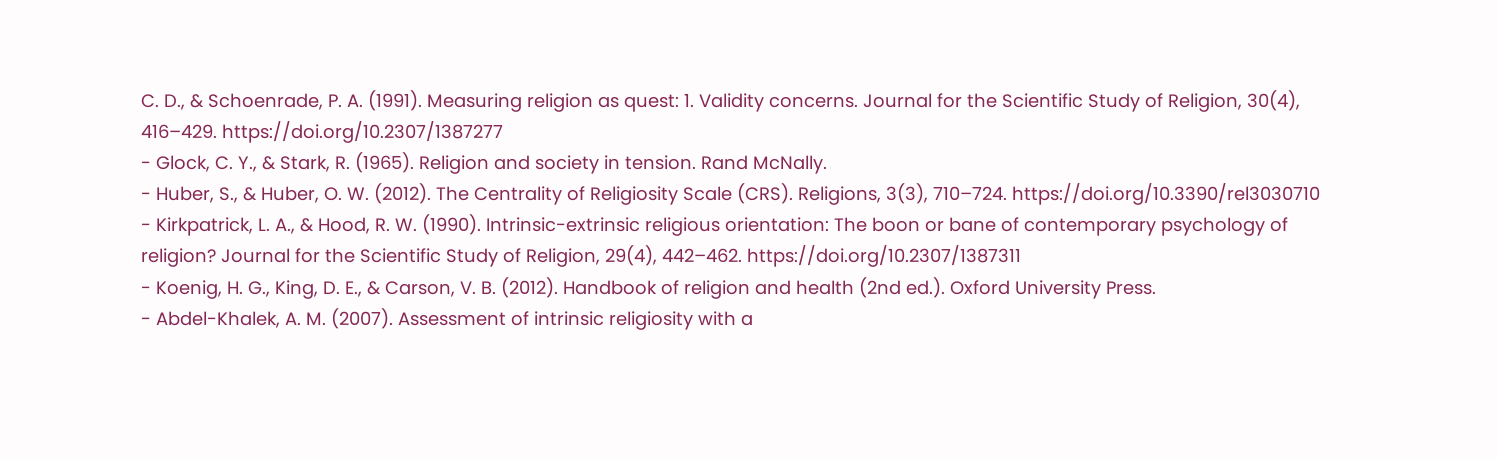C. D., & Schoenrade, P. A. (1991). Measuring religion as quest: 1. Validity concerns. Journal for the Scientific Study of Religion, 30(4), 416–429. https://doi.org/10.2307/1387277
- Glock, C. Y., & Stark, R. (1965). Religion and society in tension. Rand McNally.
- Huber, S., & Huber, O. W. (2012). The Centrality of Religiosity Scale (CRS). Religions, 3(3), 710–724. https://doi.org/10.3390/rel3030710
- Kirkpatrick, L. A., & Hood, R. W. (1990). Intrinsic-extrinsic religious orientation: The boon or bane of contemporary psychology of religion? Journal for the Scientific Study of Religion, 29(4), 442–462. https://doi.org/10.2307/1387311
- Koenig, H. G., King, D. E., & Carson, V. B. (2012). Handbook of religion and health (2nd ed.). Oxford University Press.
- Abdel-Khalek, A. M. (2007). Assessment of intrinsic religiosity with a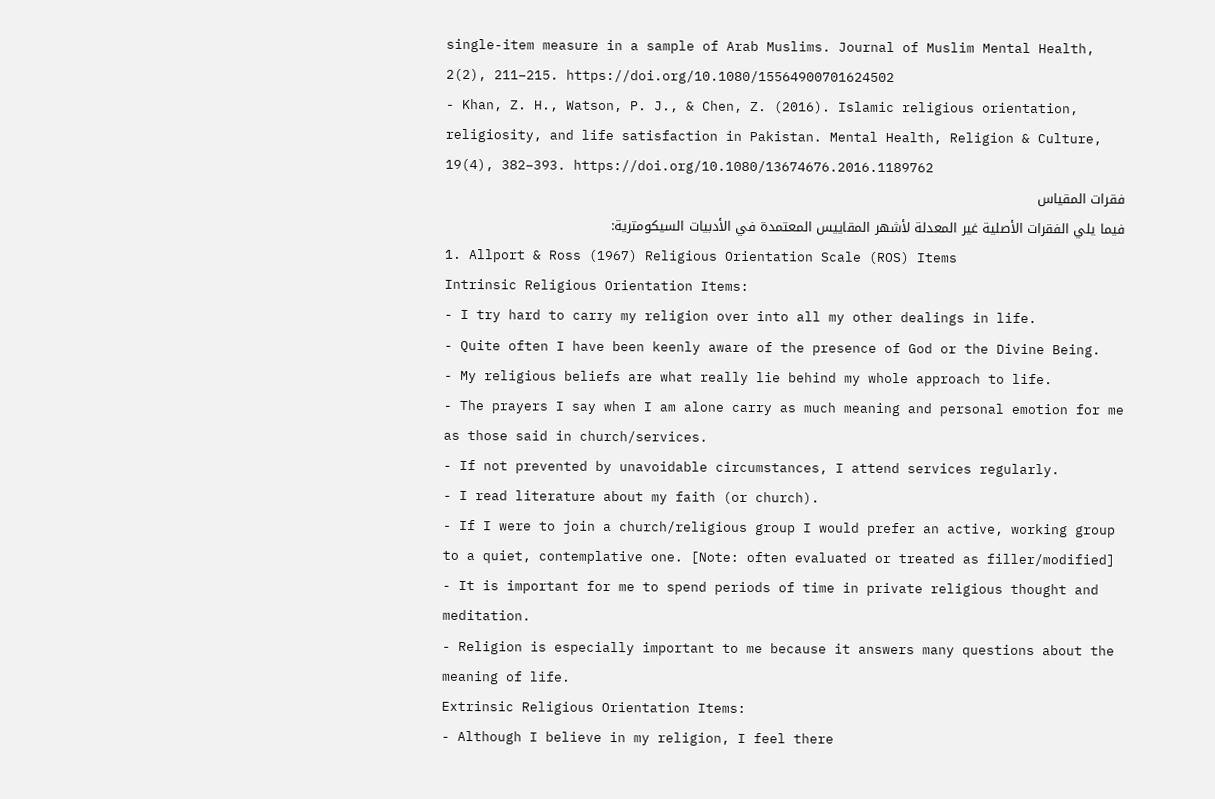single-item measure in a sample of Arab Muslims. Journal of Muslim Mental Health, 2(2), 211–215. https://doi.org/10.1080/15564900701624502
- Khan, Z. H., Watson, P. J., & Chen, Z. (2016). Islamic religious orientation, religiosity, and life satisfaction in Pakistan. Mental Health, Religion & Culture, 19(4), 382–393. https://doi.org/10.1080/13674676.2016.1189762
فقرات المقياس
فيما يلي الفقرات الأصلية غير المعدلة لأشهر المقاييس المعتمدة في الأدبيات السيكومترية:
1. Allport & Ross (1967) Religious Orientation Scale (ROS) Items
Intrinsic Religious Orientation Items:
- I try hard to carry my religion over into all my other dealings in life.
- Quite often I have been keenly aware of the presence of God or the Divine Being.
- My religious beliefs are what really lie behind my whole approach to life.
- The prayers I say when I am alone carry as much meaning and personal emotion for me as those said in church/services.
- If not prevented by unavoidable circumstances, I attend services regularly.
- I read literature about my faith (or church).
- If I were to join a church/religious group I would prefer an active, working group to a quiet, contemplative one. [Note: often evaluated or treated as filler/modified]
- It is important for me to spend periods of time in private religious thought and meditation.
- Religion is especially important to me because it answers many questions about the meaning of life.
Extrinsic Religious Orientation Items:
- Although I believe in my religion, I feel there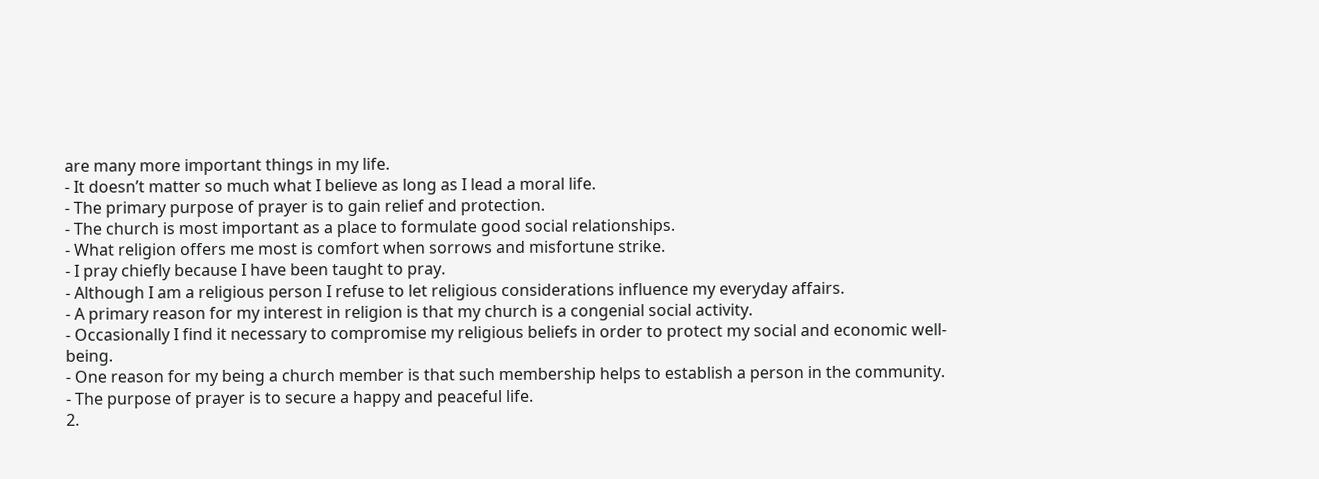are many more important things in my life.
- It doesn’t matter so much what I believe as long as I lead a moral life.
- The primary purpose of prayer is to gain relief and protection.
- The church is most important as a place to formulate good social relationships.
- What religion offers me most is comfort when sorrows and misfortune strike.
- I pray chiefly because I have been taught to pray.
- Although I am a religious person I refuse to let religious considerations influence my everyday affairs.
- A primary reason for my interest in religion is that my church is a congenial social activity.
- Occasionally I find it necessary to compromise my religious beliefs in order to protect my social and economic well-being.
- One reason for my being a church member is that such membership helps to establish a person in the community.
- The purpose of prayer is to secure a happy and peaceful life.
2.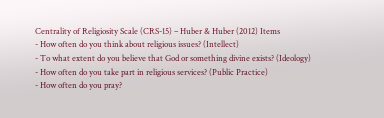Centrality of Religiosity Scale (CRS-15) – Huber & Huber (2012) Items
- How often do you think about religious issues? (Intellect)
- To what extent do you believe that God or something divine exists? (Ideology)
- How often do you take part in religious services? (Public Practice)
- How often do you pray?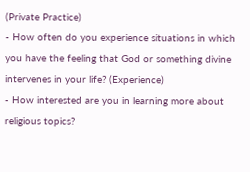(Private Practice)
- How often do you experience situations in which you have the feeling that God or something divine intervenes in your life? (Experience)
- How interested are you in learning more about religious topics?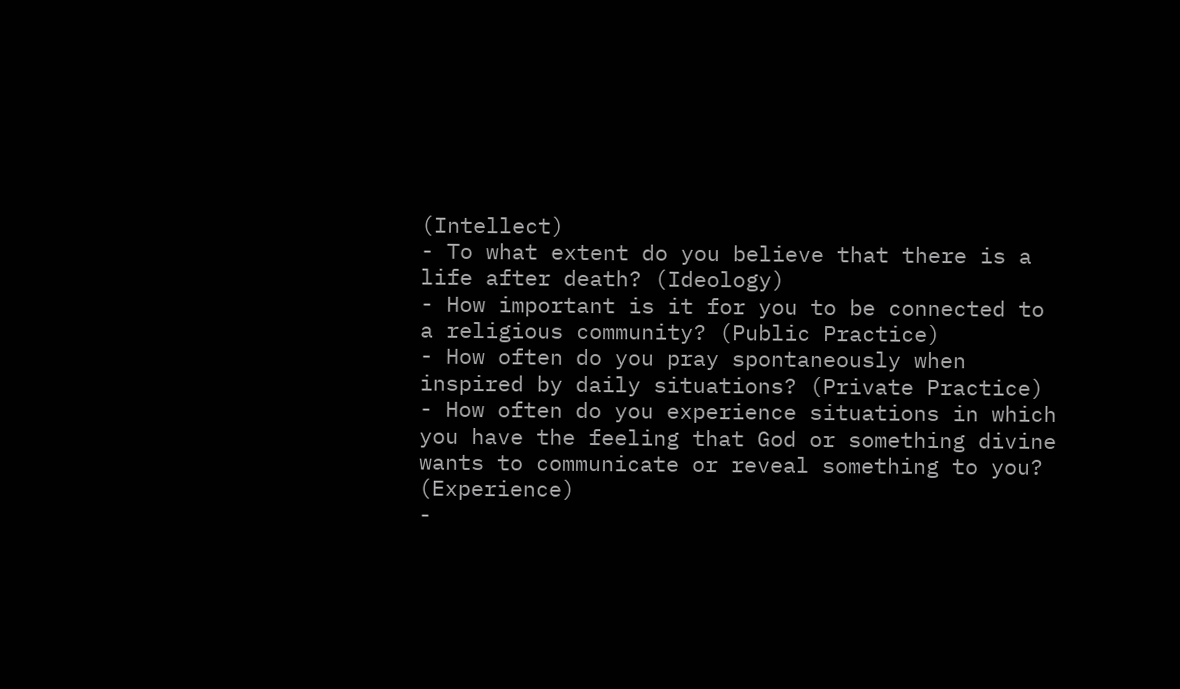(Intellect)
- To what extent do you believe that there is a life after death? (Ideology)
- How important is it for you to be connected to a religious community? (Public Practice)
- How often do you pray spontaneously when inspired by daily situations? (Private Practice)
- How often do you experience situations in which you have the feeling that God or something divine wants to communicate or reveal something to you? (Experience)
-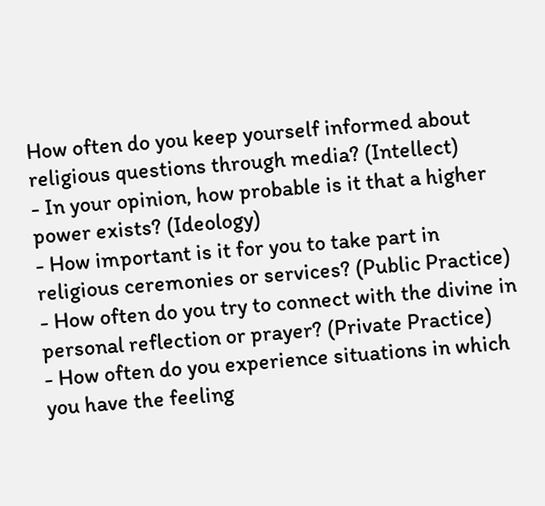How often do you keep yourself informed about religious questions through media? (Intellect)
- In your opinion, how probable is it that a higher power exists? (Ideology)
- How important is it for you to take part in religious ceremonies or services? (Public Practice)
- How often do you try to connect with the divine in personal reflection or prayer? (Private Practice)
- How often do you experience situations in which you have the feeling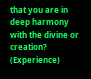that you are in deep harmony with the divine or creation? (Experience)